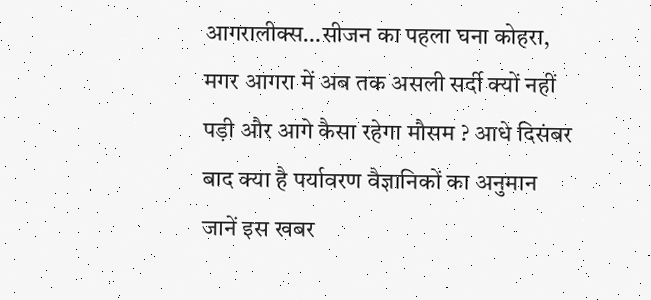आगरालीक्स…सीजन का पहला घना कोहरा, मगर आगरा में अब तक असली सर्दी क्यों नहीं पड़ी और आगे कैसा रहेगा मौसम ? आधे दिसंबर बाद क्या है पर्यावरण वैज्ञानिकों का अनुमान जानें इस खबर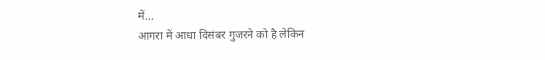में…
आगरा में आधा दिसंबर गुजरने को है लेकिन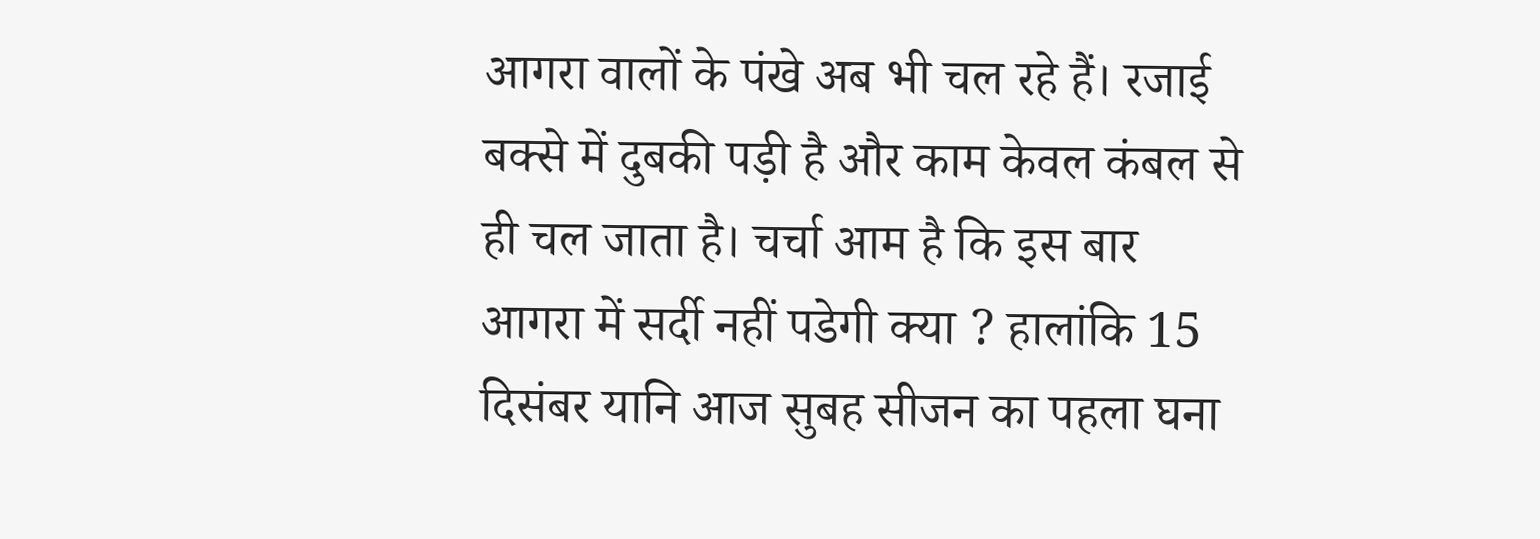आगरा वालों के पंखे अब भी चल रहे हैं। रजाई बक्से में दुबकी पड़ी है और काम केवल कंबल से ही चल जाता है। चर्चा आम है कि इस बार आगरा में सर्दी नहीं पडेगी क्या ? हालांकि 15 दिसंबर यानि आज सुबह सीजन का पहला घना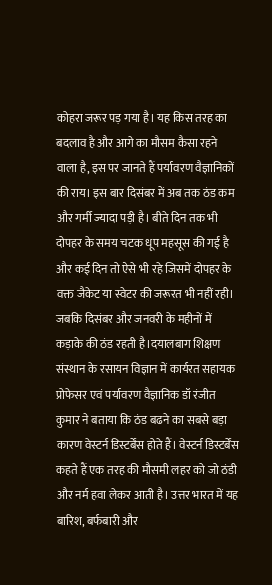कोहरा जरूर पड़ गया है। यह किस तरह का बदलाव है और आगे का मौसम कैसा रहने वाला है, इस पर जानते हैं पर्यावरण वैज्ञानिकों की राय। इस बार दिसंबर में अब तक ठंड कम और गर्मी ज्यादा पड़ी है। बीते दिन तक भी दोपहर के समय चटक धूप महसूस की गई है और कई दिन तो ऐसे भी रहे जिसमें दोपहर के वक्त जैकेट या स्वेटर की जरूरत भी नहीं रही। जबकि दिसंबर और जनवरी के महीनों में कड़ाके की ठंड रहती है।दयालबाग शिक्षण संस्थान के रसायन विज्ञान में कार्यरत सहायक प्रोफेसर एवं पर्यावरण वैज्ञानिक डॉ रंजीत कुमार ने बताया कि ठंड बढने का सबसे बड़ा कारण वेस्टर्न डिस्टर्बेंस होते हैं। वेस्टर्न डिस्टर्बेंस कहते हैं एक तरह की मौसमी लहर को जो ठंडी और नर्म हवा लेकर आती है। उत्तर भारत में यह बारिश, बर्फबारी और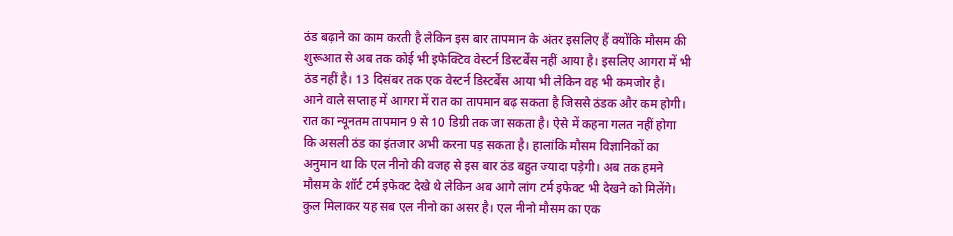ठंड बढ़ाने का काम करती है लेकिन इस बार तापमान के अंतर इसलिए हैं क्योंकि मौसम की शुरूआत से अब तक कोई भी इफेक्टिव वेस्टर्न डिस्टर्बेंस नहीं आया है। इसलिए आगरा में भी ठंड नहीं है। 13 दिसंबर तक एक वेस्टर्न डिस्टर्बेंस आया भी लेकिन वह भी कमजोर है।
आने वाले सप्ताह में आगरा में रात का तापमान बढ़ सकता है जिससे ठंडक और कम होगी। रात का न्यूनतम तापमान 9 से 10 डिग्री तक जा सकता है। ऐसे में कहना गलत नहीं होगा कि असली ठंड का इंतजार अभी करना पड़ सकता है। हालांकि मौसम विज्ञानिकों का अनुमान था कि एल नीनो की वजह से इस बार ठंड बहुत ज्यादा पड़ेगी। अब तक हमने मौसम के शॉर्ट टर्म इफेक्ट देखे थे लेकिन अब आगे लांग टर्म इफेक्ट भी देखने को मिलेंगे।
कुल मिलाकर यह सब एल नीनो का असर है। एल नीनो मौसम का एक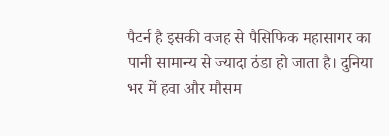पैटर्न है इसकी वजह से पैसिफिक महासागर का पानी सामान्य से ज्यादा ठंडा हो जाता है। दुनिया भर में हवा और मौसम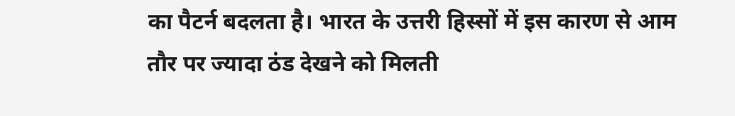का पैटर्न बदलता है। भारत के उत्तरी हिस्सों में इस कारण से आम तौर पर ज्यादा ठंड देखने को मिलती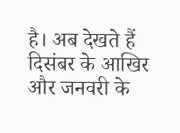है। अब देखते हैं दिसंबर के आखिर और जनवरी के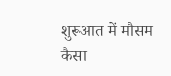शुरूआत में मौसम कैसा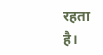रहता है।